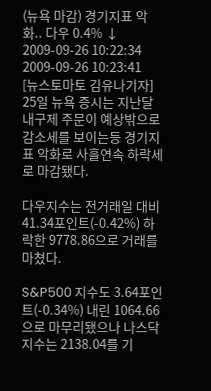(뉴욕 마감) 경기지표 악화.. 다우 0.4% ↓
2009-09-26 10:22:34 2009-09-26 10:23:41
[뉴스토마토 김유나기자] 25일 뉴욕 증시는 지난달 내구제 주문이 예상밖으로 감소세를 보이는등 경기지표 악화로 사흘연속 하락세로 마감됐다.

다우지수는 전거래일 대비 41.34포인트(-0.42%) 하락한 9778.86으로 거래를 마쳤다.

S&P500 지수도 3.64포인트(-0.34%) 내린 1064.66으로 마무리됐으나 나스닥 지수는 2138.04를 기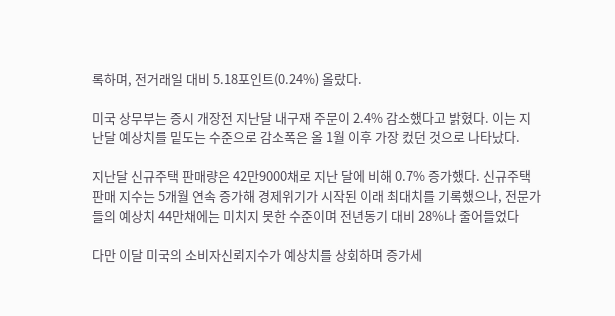록하며, 전거래일 대비 5.18포인트(0.24%) 올랐다.

미국 상무부는 증시 개장전 지난달 내구재 주문이 2.4% 감소했다고 밝혔다. 이는 지난달 예상치를 밑도는 수준으로 감소폭은 올 1월 이후 가장 컸던 것으로 나타났다.

지난달 신규주택 판매량은 42만9000채로 지난 달에 비해 0.7% 증가했다. 신규주택판매 지수는 5개월 연속 증가해 경제위기가 시작된 이래 최대치를 기록했으나, 전문가들의 예상치 44만채에는 미치지 못한 수준이며 전년동기 대비 28%나 줄어들었다

다만 이달 미국의 소비자신뢰지수가 예상치를 상회하며 증가세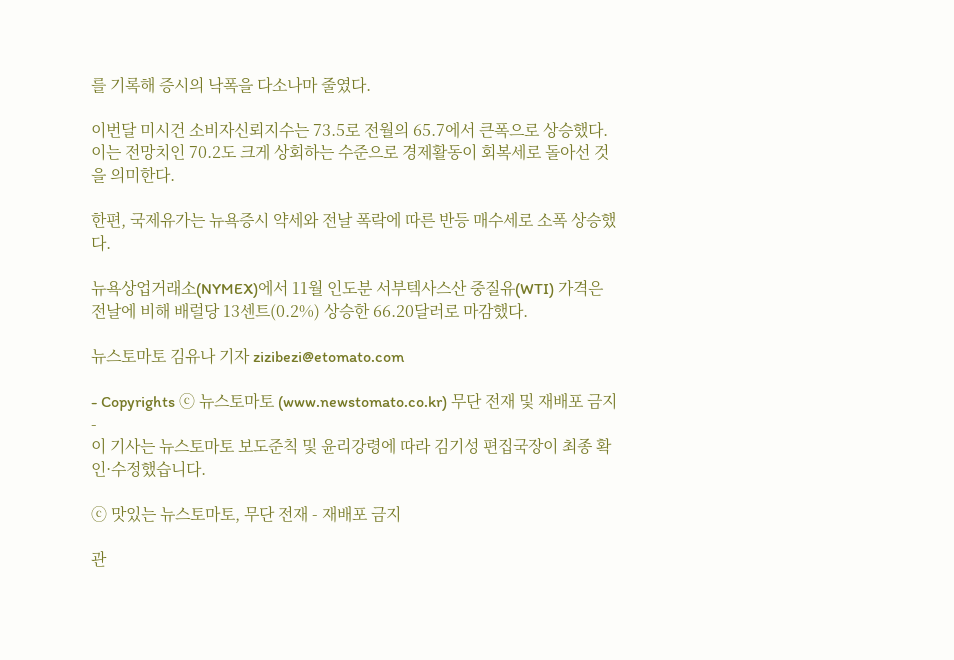를 기록해 증시의 낙폭을 다소나마 줄였다.

이번달 미시건 소비자신뢰지수는 73.5로 전월의 65.7에서 큰폭으로 상승했다. 이는 전망치인 70.2도 크게 상회하는 수준으로 경제활동이 회복세로 돌아선 것을 의미한다.

한편, 국제유가는 뉴욕증시 약세와 전날 폭락에 따른 반등 매수세로 소폭 상승했다.

뉴욕상업거래소(NYMEX)에서 11월 인도분 서부텍사스산 중질유(WTI) 가격은 전날에 비해 배럴당 13센트(0.2%) 상승한 66.20달러로 마감했다.

뉴스토마토 김유나 기자 zizibezi@etomato.com

- Copyrights ⓒ 뉴스토마토 (www.newstomato.co.kr) 무단 전재 및 재배포 금지 -
이 기사는 뉴스토마토 보도준칙 및 윤리강령에 따라 김기성 편집국장이 최종 확인·수정했습니다.

ⓒ 맛있는 뉴스토마토, 무단 전재 - 재배포 금지

관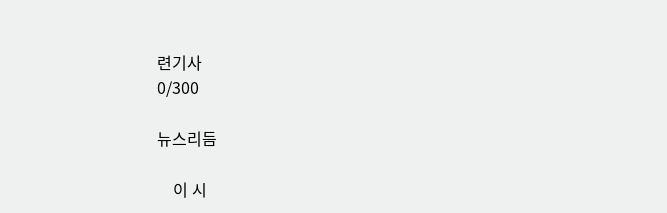련기사
0/300

뉴스리듬

    이 시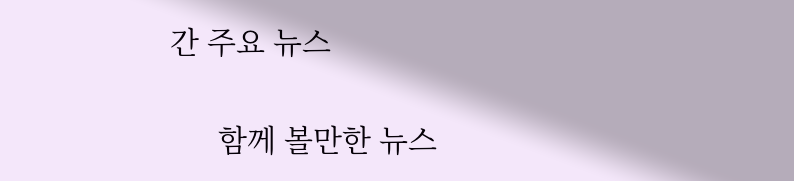간 주요 뉴스

      함께 볼만한 뉴스